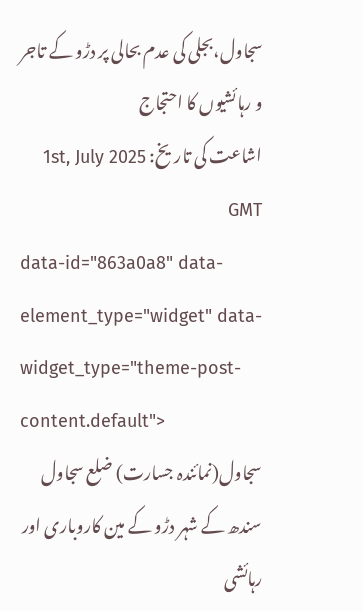سجاول،بجلی کی عدم بحالی پر دڑو کے تاجر و رہائشیوں کا احتجاج
اشاعت کی تاریخ: 1st, July 2025 GMT
data-id="863a0a8" data-element_type="widget" data-widget_type="theme-post-content.default">
سجاول(نمائندہ جسارت) ضلع سجاول سندھ کے شہر دڑو کے مین کاروباری اور رہائشی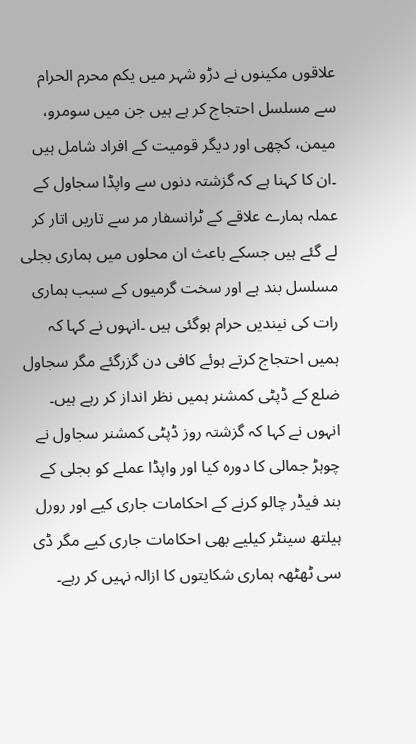علاقوں مکینوں نے دڑو شہر میں یکم محرم الحرام سے مسلسل احتجاج کر ہے ہیں جن میں سومرو، میمن، کچھی اور دیگر قومیت کے افراد شامل ہیں ۔ان کا کہنا ہے کہ گزشتہ دنوں سے واپڈا سجاول کے عملہ ہمارے علاقے کے ٹرانسفار مر سے تاریں اتار کر لے گئے ہیں جسکے باعث ان محلوں میں ہماری بجلی مسلسل بند ہے اور سخت گرمیوں کے سبب ہماری رات کی نیندیں حرام ہوگئی ہیں ۔انہوں نے کہا کہ ہمیں احتجاج کرتے ہوئے کافی دن گزرگئے مگر سجاول ضلع کے ڈپٹی کمشنر ہمیں نظر انداز کر رہے ہیں۔ انہوں نے کہا کہ گزشتہ روز ڈپٹی کمشنر سجاول نے چوہڑ جمالی کا دورہ کیا اور واپڈا عملے کو بجلی کے بند فیڈر چالو کرنے کے احکامات جاری کیے اور رورل ہیلتھ سینٹر کیلیے بھی احکامات جاری کیے مگر ڈی سی ٹھٹھہ ہماری شکایتوں کا ازالہ نہیں کر رہے۔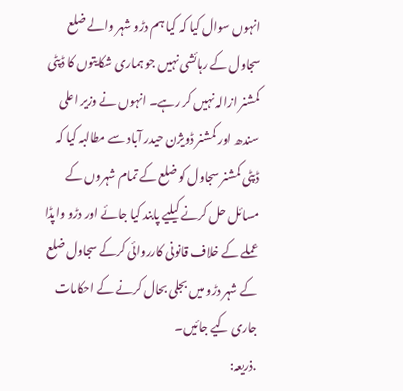انہوں سوال کیا کہ کیا ہم دڑو شہر والے ضلع سجاول کے رہائشی نہیں جو ہماری شکایتوں کا ڈپٹی کمشنر ازالہ نہیں کر رہے۔ انہوں نے وزیر اعلی سندھ اور کمشنر ڈویژن حیدر آباد سے مطالبہ کیا کہ ڈپٹی کمشنر سجاول کو ضلع کے تمام شہروں کے مسائل حل کرنے کیلیے پابند کیا جائے اور دڑو واپڈا عملے کے خلاف قانونی کارروائی کرکے سجاول ضلع کے شہر دڑو میں بجلی بحال کرنے کے احکامات جاری کیے جائیں۔
.ذریعہ: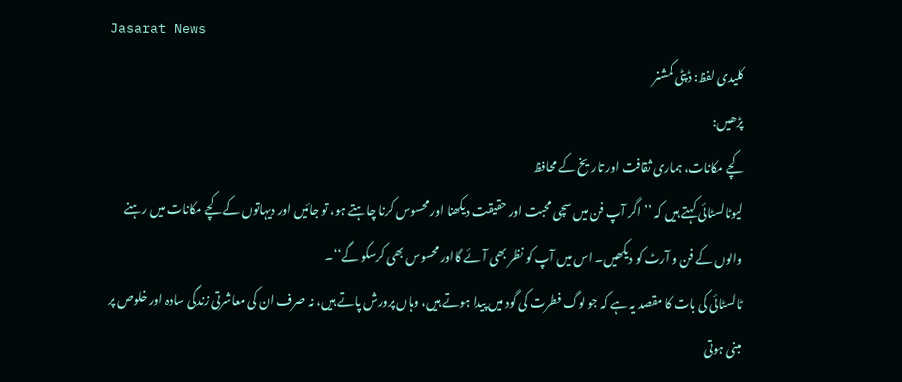Jasarat News
کلیدی لفظ: ڈپٹی کمشنر
پڑھیں:
کچے مکانات، ہماری ثقافت اور تاریخ کے محافظ
لیوٹالسٹائی کہتے ہیں کہ ’’اگر آپ فن میں سچی محبت اور حقیقت دیکھنا اور محسوس کرنا چاہتے ہو، تو جائیں اور دیہاتوں کے کچے مکانات میں رہنے والوں کے فن و آرٹ کو دیکھیں۔ اس میں آپ کو نظر بھی آئے گااور محسوس بھی کرسکو گے‘‘۔
ٹالسٹائی کی بات کا مقصد یہ ہے کہ جو لوگ فطرت کی گود میں پیدا ہوتے ہیں، وہاں پرورش پاتے ہیں، نہ صرف ان کی معاشرتی زندگی سادہ اور خلوص پر مبنی ہوتی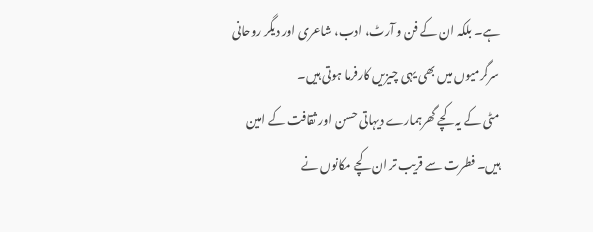ہے۔ بلکہ ان کے فن و آرٹ، ادب، شاعری اور دیگر روحانی سرگرمیوں میں بھی یہی چیزیں کارفرما ہوتی ہیں۔
مٹی کے یہ کچے گھرہمارے دیہاتی حسن اور ثقافت کے امین ہیں۔ فطرت سے قریب تر ان کچے مکانوں نے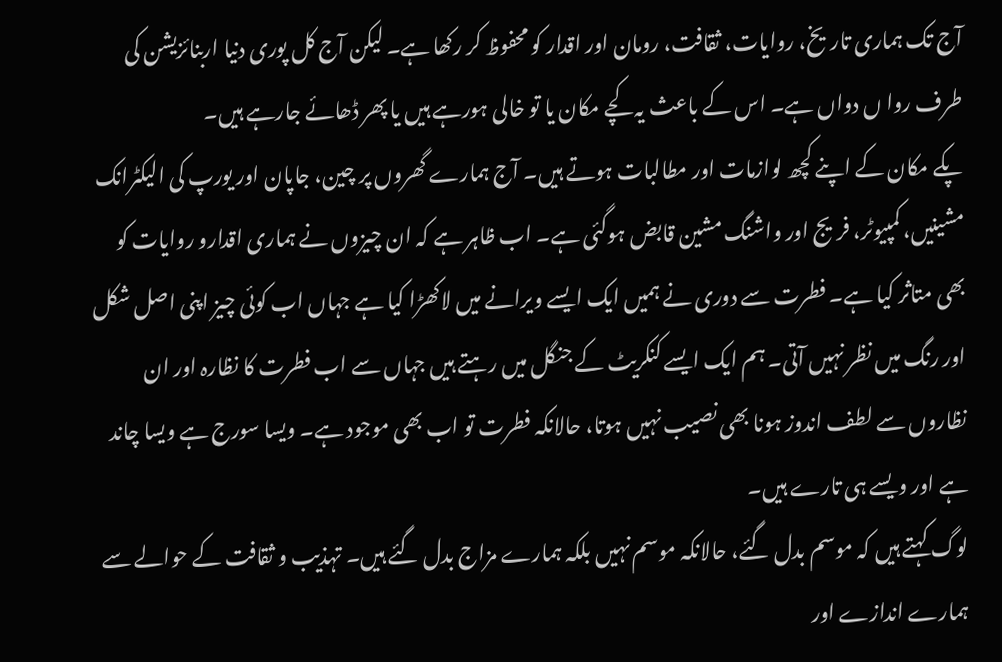آج تک ہماری تاریخ، روایات، ثقافت، رومان اور اقدار کو محفوظ کر رکھا ہے۔ لیکن آج کل پوری دنیا اربنائزیشن کی طرف روا ں دواں ہے۔ اس کے باعث یہ کچے مکان یا تو خالی ہورہے ہیں یا پھر ڈھائے جارہے ہیں۔
پکے مکان کے اپنے کچھ لوازمات اور مطالبات ہوتے ہیں۔ آج ہمارے گھروں پر چین، جاپان اور یورپ کی الیکٹرانک مشینیں، کمپیوٹر، فریج اور واشنگ مشین قابض ہوگئی ہے۔ اب ظاہر ہے کہ ان چیزوں نے ہماری اقدارو روایات کو بھی متاثر کیا ہے۔ فطرت سے دوری نے ہمیں ایک ایسے ویرانے میں لاکھڑا کیا ہے جہاں اب کوئی چیز اپنی اصل شکل اور رنگ میں نظر نہیں آتی۔ ہم ایک ایسے کنکریٹ کے جنگل میں رہتے ہیں جہاں سے اب فطرت کا نظارہ اور ان نظاروں سے لطف اندوز ہونا بھی نصیب نہیں ہوتا، حالانکہ فطرت تو اب بھی موجود ہے۔ ویسا سورج ہے ویسا چاند ہے اور ویسے ہی تارے ہیں۔
لوگ کہتے ہیں کہ موسم بدل گئے، حالانکہ موسم نہیں بلکہ ہمارے مزاج بدل گئے ہیں۔ تہذیب و ثقافت کے حوالے سے ہمارے اندازے اور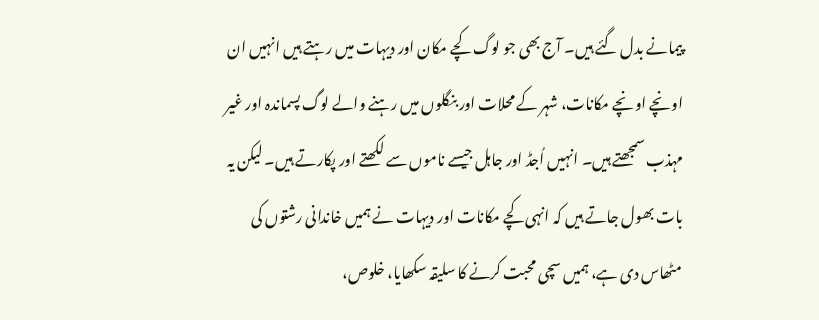پیمانے بدل گئے ہیں۔ آج بھی جو لوگ کچے مکان اور دیہات میں رہتے ہیں انہیں ان اونچے اونچے مکانات، شہر کے محلات اور بنگلوں میں رہنے والے لوگ پسماندہ اور غیر مہذب سمجھتے ہیں۔ انہیں اُجڈ اور جاہل جیسے ناموں سے لکھتے اور پکارتے ہیں۔ لیکن یہ بات بھول جاتے ہیں کہ انہی کچے مکانات اور دیہات نے ہمیں خاندانی رشتوں کی مٹھاس دی ہے، ہمیں سچی محبت کرنے کا سلیقہ سکھایا، خلوص،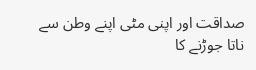صداقت اور اپنی مٹی اپنے وطن سے ناتا جوڑنے کا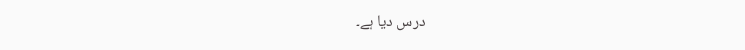درس دیا ہے۔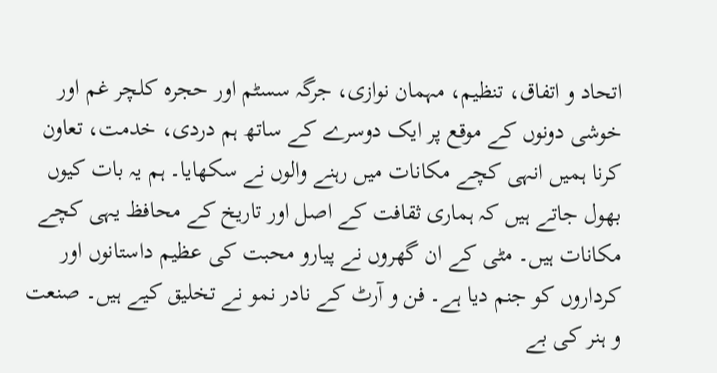اتحاد و اتفاق، تنظیم، مہمان نوازی، جرگہ سسٹم اور حجرہ کلچر غم اور خوشی دونوں کے موقع پر ایک دوسرے کے ساتھ ہم دردی، خدمت، تعاون کرنا ہمیں انہی کچے مکانات میں رہنے والوں نے سکھایا۔ ہم یہ بات کیوں بھول جاتے ہیں کہ ہماری ثقافت کے اصل اور تاریخ کے محافظ یہی کچے مکانات ہیں۔ مٹی کے ان گھروں نے پیارو محبت کی عظیم داستانوں اور کرداروں کو جنم دیا ہے۔ فن و آرٹ کے نادر نمو نے تخلیق کیے ہیں۔ صنعت و ہنر کی بے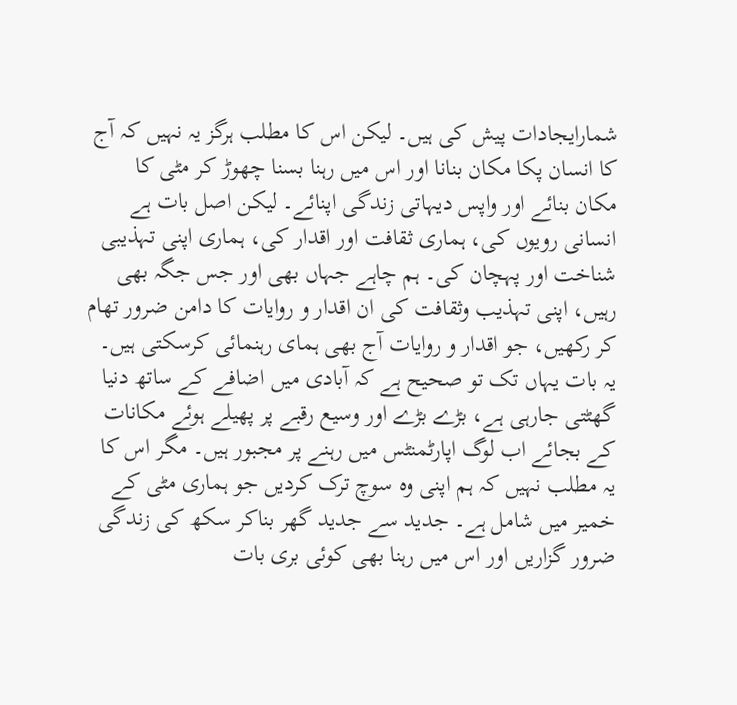شمارایجادات پیش کی ہیں۔ لیکن اس کا مطلب ہرگز یہ نہیں کہ آج کا انسان پکا مکان بنانا اور اس میں رہنا بسنا چھوڑ کر مٹی کا مکان بنائے اور واپس دیہاتی زندگی اپنائے۔ لیکن اصل بات ہے انسانی رویوں کی، ہماری ثقافت اور اقدار کی، ہماری اپنی تہذیبی شناخت اور پہچان کی۔ ہم چاہے جہاں بھی اور جس جگہ بھی رہیں، اپنی تہذیب وثقافت کی ان اقدار و روایات کا دامن ضرور تھام کر رکھیں، جو اقدار و روایات آج بھی ہمای رہنمائی کرسکتی ہیں۔
یہ بات یہاں تک تو صحیح ہے کہ آبادی میں اضافے کے ساتھ دنیا گھٹتی جارہی ہے، بڑے بڑے اور وسیع رقبے پر پھیلے ہوئے مکانات کے بجائے اب لوگ اپارٹمنٹس میں رہنے پر مجبور ہیں۔ مگر اس کا یہ مطلب نہیں کہ ہم اپنی وہ سوچ ترک کردیں جو ہماری مٹی کے خمیر میں شامل ہے۔ جدید سے جدید گھر بناکر سکھ کی زندگی ضرور گزاریں اور اس میں رہنا بھی کوئی بری بات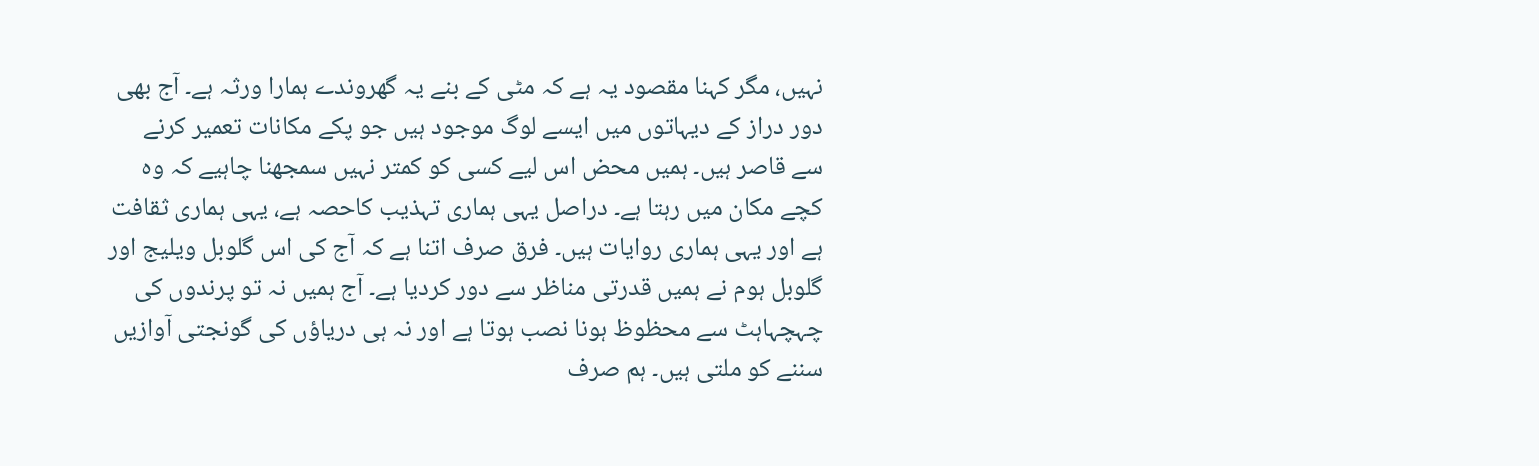نہیں، مگر کہنا مقصود یہ ہے کہ مٹی کے بنے یہ گھروندے ہمارا ورثہ ہے۔ آج بھی دور دراز کے دیہاتوں میں ایسے لوگ موجود ہیں جو پکے مکانات تعمیر کرنے سے قاصر ہیں۔ ہمیں محض اس لیے کسی کو کمتر نہیں سمجھنا چاہیے کہ وہ کچے مکان میں رہتا ہے۔ دراصل یہی ہماری تہذیب کاحصہ ہے، یہی ہماری ثقافت ہے اور یہی ہماری روایات ہیں۔ فرق صرف اتنا ہے کہ آج کی اس گلوبل ویلیج اور گلوبل ہوم نے ہمیں قدرتی مناظر سے دور کردیا ہے۔ آج ہمیں نہ تو پرندوں کی چہچہاہٹ سے محظوظ ہونا نصب ہوتا ہے اور نہ ہی دریاؤں کی گونجتی آوازیں سننے کو ملتی ہیں۔ ہم صرف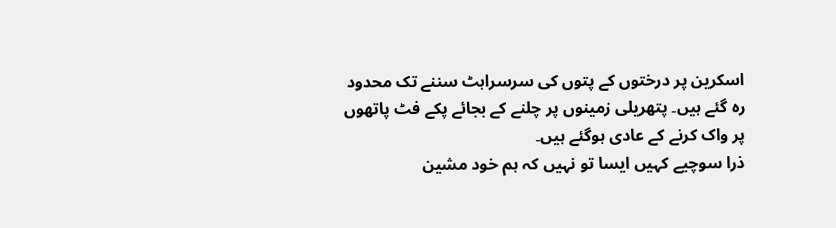اسکرین پر درختوں کے پتوں کی سرسراہٹ سننے تک محدود رہ گئے ہیں۔ پتھریلی زمینوں پر چلنے کے بجائے پکے فٹ پاتھوں پر واک کرنے کے عادی ہوگئے ہیں۔
ذرا سوچیے کہیں ایسا تو نہیں کہ ہم خود مشین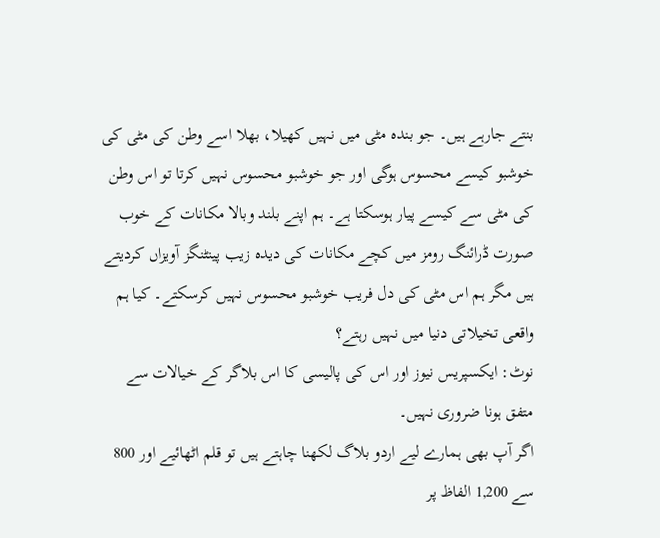بنتے جارہے ہیں۔ جو بندہ مٹی میں نہیں کھیلا، بھلا اسے وطن کی مٹی کی خوشبو کیسے محسوس ہوگی اور جو خوشبو محسوس نہیں کرتا تو اس وطن کی مٹی سے کیسے پیار ہوسکتا ہے۔ ہم اپنے بلند وبالا مکانات کے خوب صورت ڈرائنگ رومز میں کچے مکانات کی دیدہ زیب پینٹنگز آویزاں کردیتے ہیں مگر ہم اس مٹی کی دل فریب خوشبو محسوس نہیں کرسکتے۔ کیا ہم واقعی تخیلاتی دنیا میں نہیں رہتے؟
نوٹ: ایکسپریس نیوز اور اس کی پالیسی کا اس بلاگر کے خیالات سے متفق ہونا ضروری نہیں۔
اگر آپ بھی ہمارے لیے اردو بلاگ لکھنا چاہتے ہیں تو قلم اٹھائیے اور 800 سے 1,200 الفاظ پر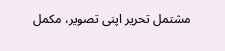مشتمل تحریر اپنی تصویر، مکمل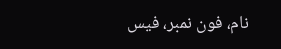نام، فون نمبر، فیس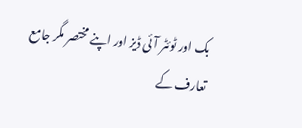بک اور ٹوئٹر آئی ڈیز اور اپنے مختصر مگر جامع تعارف کے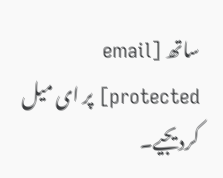ساتھ [email protected] پر ای میل کردیجیے۔